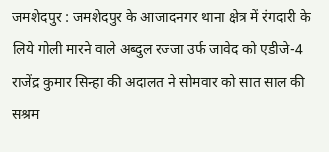जमशेदपुर : जमशेदपुर के आजादनगर थाना क्षेत्र में रंगदारी के लिये गोली मारने वाले अब्दुल रज्जा उर्फ जावेद को एडीजे-4 राजेंद्र कुमार सिन्हा की अदालत ने सोमवार को सात साल की सश्रम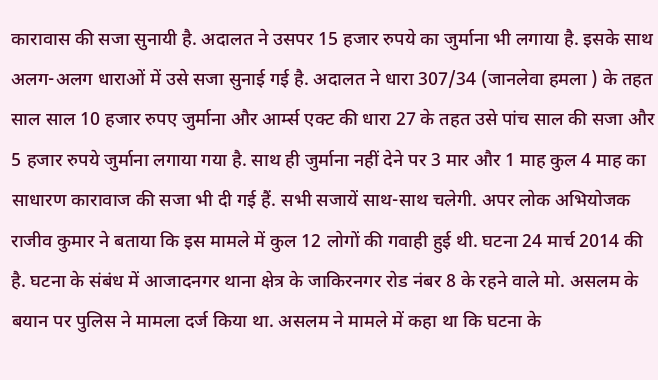कारावास की सजा सुनायी है. अदालत ने उसपर 15 हजार रुपये का जुर्माना भी लगाया है. इसके साथ अलग-अलग धाराओं में उसे सजा सुनाई गई है. अदालत ने धारा 307/34 (जानलेवा हमला ) के तहत साल साल 10 हजार रुपए जुर्माना और आर्म्स एक्ट की धारा 27 के तहत उसे पांच साल की सजा और 5 हजार रुपये जुर्माना लगाया गया है. साथ ही जुर्माना नहीं देने पर 3 मार और 1 माह कुल 4 माह का साधारण कारावाज की सजा भी दी गई हैं. सभी सजायें साथ-साथ चलेगी. अपर लोक अभियोजक राजीव कुमार ने बताया कि इस मामले में कुल 12 लोगों की गवाही हुई थी. घटना 24 मार्च 2014 की है. घटना के संबंध में आजादनगर थाना क्षेत्र के जाकिरनगर रोड नंबर 8 के रहने वाले मो. असलम के बयान पर पुलिस ने मामला दर्ज किया था. असलम ने मामले में कहा था कि घटना के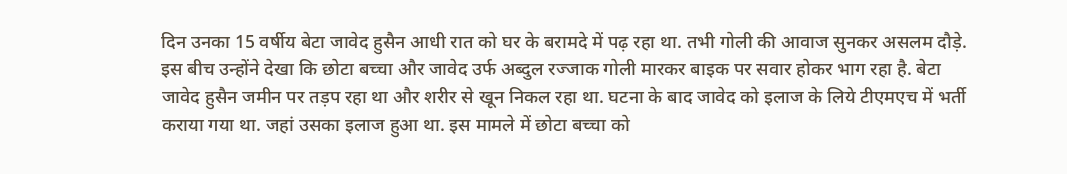दिन उनका 15 वर्षीय बेटा जावेद हुसैन आधी रात को घर के बरामदे में पढ़ रहा था. तभी गोली की आवाज सुनकर असलम दौड़े. इस बीच उन्होंने देखा कि छोटा बच्चा और जावेद उर्फ अब्दुल रज्जाक गोली मारकर बाइक पर सवार होकर भाग रहा है. बेटा जावेद हुसैन जमीन पर तड़प रहा था और शरीर से खून निकल रहा था. घटना के बाद जावेद को इलाज के लिये टीएमएच में भर्ती कराया गया था. जहां उसका इलाज हुआ था. इस मामले में छोटा बच्चा को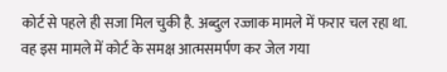कोर्ट से पहले ही सजा मिल चुकी है. अब्दुल रज्जाक मामले में फरार चल रहा था. वह इस मामले में कोर्ट के समक्ष आत्मसमर्पण कर जेल गया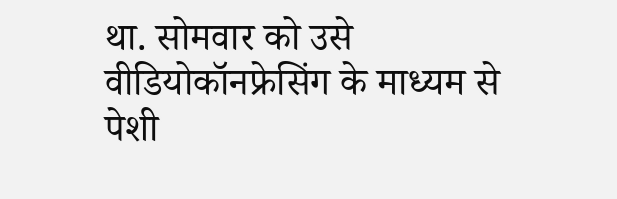था. सोमवार को उसे वीडियोकॉनफ्रेसिंग के माध्यम से पेशी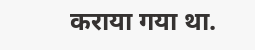कराया गया था.